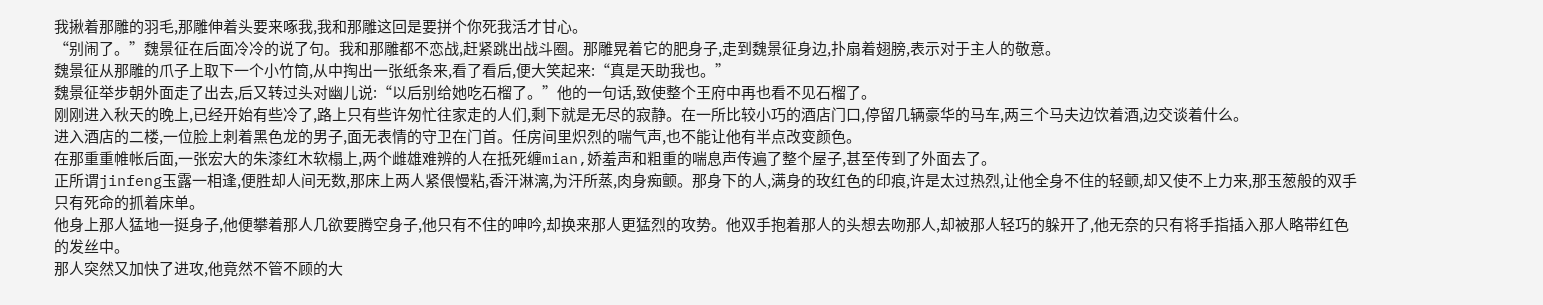我揪着那雕的羽毛,那雕伸着头要来啄我,我和那雕这回是要拼个你死我活才甘心。
“别闹了。”魏景征在后面冷冷的说了句。我和那雕都不恋战,赶紧跳出战斗圈。那雕晃着它的肥身子,走到魏景征身边,扑扇着翅膀,表示对于主人的敬意。
魏景征从那雕的爪子上取下一个小竹筒,从中掏出一张纸条来,看了看后,便大笑起来:“真是天助我也。”
魏景征举步朝外面走了出去,后又转过头对幽儿说:“以后别给她吃石榴了。”他的一句话,致使整个王府中再也看不见石榴了。
刚刚进入秋天的晚上,已经开始有些冷了,路上只有些许匆忙往家走的人们,剩下就是无尽的寂静。在一所比较小巧的酒店门口,停留几辆豪华的马车,两三个马夫边饮着酒,边交谈着什么。
进入酒店的二楼,一位脸上刺着黑色龙的男子,面无表情的守卫在门首。任房间里炽烈的喘气声,也不能让他有半点改变颜色。
在那重重帷帐后面,一张宏大的朱漆红木软榻上,两个雌雄难辨的人在抵死缠mian,娇羞声和粗重的喘息声传遍了整个屋子,甚至传到了外面去了。
正所谓jinfeng玉露一相逢,便胜却人间无数,那床上两人紧偎慢粘,香汗淋漓,为汗所蒸,肉身痴颤。那身下的人,满身的玫红色的印痕,许是太过热烈,让他全身不住的轻颤,却又使不上力来,那玉葱般的双手只有死命的抓着床单。
他身上那人猛地一挺身子,他便攀着那人几欲要腾空身子,他只有不住的呻吟,却换来那人更猛烈的攻势。他双手抱着那人的头想去吻那人,却被那人轻巧的躲开了,他无奈的只有将手指插入那人略带红色的发丝中。
那人突然又加快了进攻,他竟然不管不顾的大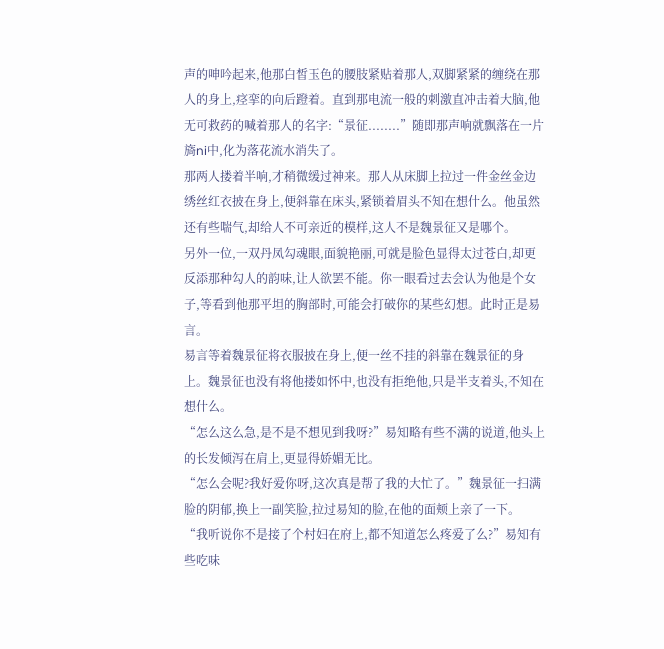声的呻吟起来,他那白皙玉色的腰肢紧贴着那人,双脚紧紧的缠绕在那人的身上,痉挛的向后蹬着。直到那电流一般的刺激直冲击着大脑,他无可救药的喊着那人的名字:“景征........”随即那声响就飘落在一片旖ni中,化为落花流水消失了。
那两人搂着半响,才稍微缓过神来。那人从床脚上拉过一件金丝金边绣丝红衣披在身上,便斜靠在床头,紧锁着眉头不知在想什么。他虽然还有些喘气,却给人不可亲近的模样,这人不是魏景征又是哪个。
另外一位,一双丹凤勾魂眼,面貌艳丽,可就是脸色显得太过苍白,却更反添那种勾人的韵味,让人欲罢不能。你一眼看过去会认为他是个女子,等看到他那平坦的胸部时,可能会打破你的某些幻想。此时正是易言。
易言等着魏景征将衣服披在身上,便一丝不挂的斜靠在魏景征的身上。魏景征也没有将他搂如怀中,也没有拒绝他,只是半支着头,不知在想什么。
“怎么这么急,是不是不想见到我呀?”易知略有些不满的说道,他头上的长发倾泻在肩上,更显得娇媚无比。
“怎么会呢?我好爱你呀,这次真是帮了我的大忙了。”魏景征一扫满脸的阴郁,换上一副笑脸,拉过易知的脸,在他的面颊上亲了一下。
“我听说你不是接了个村妇在府上,都不知道怎么疼爱了么?”易知有些吃味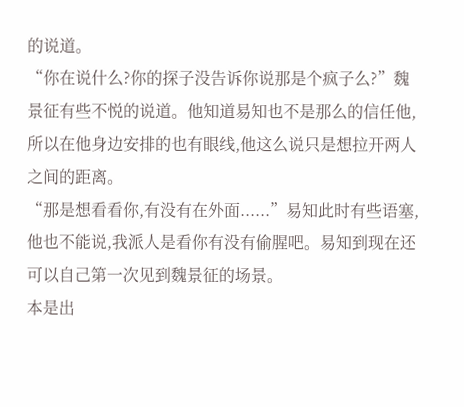的说道。
“你在说什么?你的探子没告诉你说那是个疯子么?”魏景征有些不悦的说道。他知道易知也不是那么的信任他,所以在他身边安排的也有眼线,他这么说只是想拉开两人之间的距离。
“那是想看看你,有没有在外面......”易知此时有些语塞,他也不能说,我派人是看你有没有偷腥吧。易知到现在还可以自己第一次见到魏景征的场景。
本是出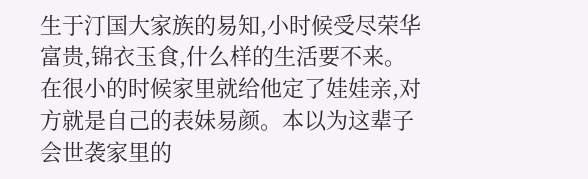生于汀国大家族的易知,小时候受尽荣华富贵,锦衣玉食,什么样的生活要不来。在很小的时候家里就给他定了娃娃亲,对方就是自己的表妹易颜。本以为这辈子会世袭家里的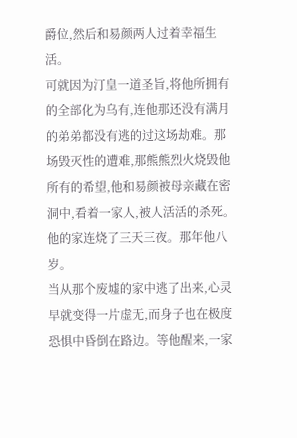爵位,然后和易颜两人过着幸福生活。
可就因为汀皇一道圣旨,将他所拥有的全部化为乌有,连他那还没有满月的弟弟都没有逃的过这场劫难。那场毁灭性的遭难,那熊熊烈火烧毁他所有的希望,他和易颜被母亲藏在密洞中,看着一家人,被人活活的杀死。他的家连烧了三天三夜。那年他八岁。
当从那个废墟的家中逃了出来,心灵早就变得一片虚无,而身子也在极度恐惧中昏倒在路边。等他醒来,一家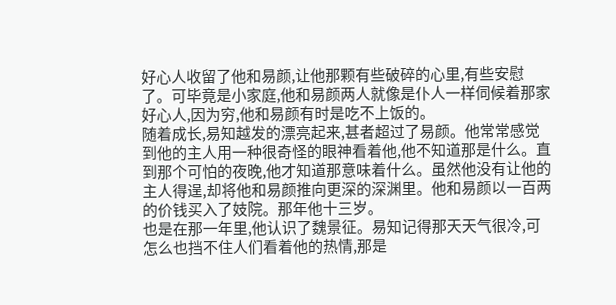好心人收留了他和易颜,让他那颗有些破碎的心里,有些安慰了。可毕竟是小家庭,他和易颜两人就像是仆人一样伺候着那家好心人,因为穷,他和易颜有时是吃不上饭的。
随着成长,易知越发的漂亮起来,甚者超过了易颜。他常常感觉到他的主人用一种很奇怪的眼神看着他,他不知道那是什么。直到那个可怕的夜晚,他才知道那意味着什么。虽然他没有让他的主人得逞,却将他和易颜推向更深的深渊里。他和易颜以一百两的价钱买入了妓院。那年他十三岁。
也是在那一年里,他认识了魏景征。易知记得那天天气很冷,可怎么也挡不住人们看着他的热情,那是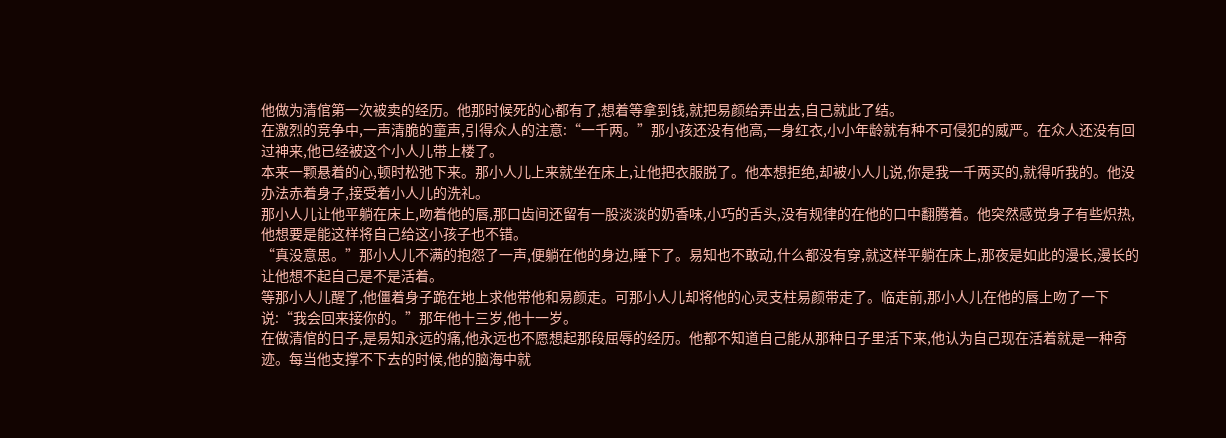他做为清倌第一次被卖的经历。他那时候死的心都有了,想着等拿到钱,就把易颜给弄出去,自己就此了结。
在激烈的竞争中,一声清脆的童声,引得众人的注意:“一千两。”那小孩还没有他高,一身红衣,小小年龄就有种不可侵犯的威严。在众人还没有回过神来,他已经被这个小人儿带上楼了。
本来一颗悬着的心,顿时松弛下来。那小人儿上来就坐在床上,让他把衣服脱了。他本想拒绝,却被小人儿说,你是我一千两买的,就得听我的。他没办法赤着身子,接受着小人儿的洗礼。
那小人儿让他平躺在床上,吻着他的唇,那口齿间还留有一股淡淡的奶香味,小巧的舌头,没有规律的在他的口中翻腾着。他突然感觉身子有些炽热,他想要是能这样将自己给这小孩子也不错。
“真没意思。”那小人儿不满的抱怨了一声,便躺在他的身边,睡下了。易知也不敢动,什么都没有穿,就这样平躺在床上,那夜是如此的漫长,漫长的让他想不起自己是不是活着。
等那小人儿醒了,他僵着身子跪在地上求他带他和易颜走。可那小人儿却将他的心灵支柱易颜带走了。临走前,那小人儿在他的唇上吻了一下说:“我会回来接你的。”那年他十三岁,他十一岁。
在做清倌的日子,是易知永远的痛,他永远也不愿想起那段屈辱的经历。他都不知道自己能从那种日子里活下来,他认为自己现在活着就是一种奇迹。每当他支撑不下去的时候,他的脑海中就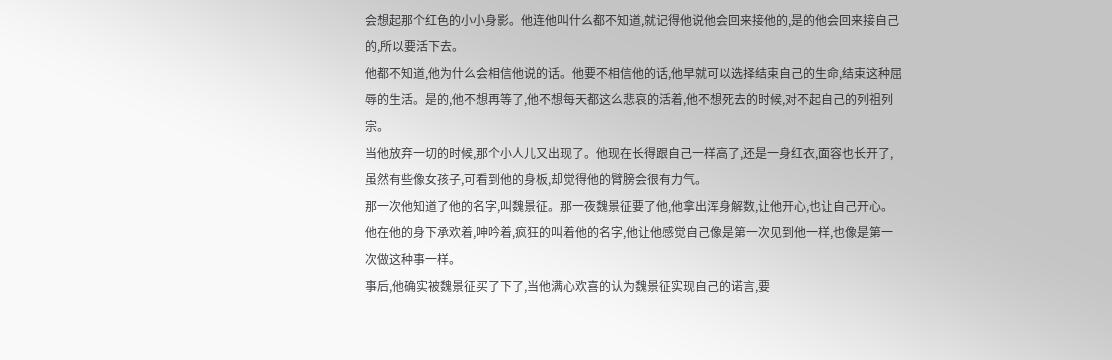会想起那个红色的小小身影。他连他叫什么都不知道,就记得他说他会回来接他的,是的他会回来接自己的,所以要活下去。
他都不知道,他为什么会相信他说的话。他要不相信他的话,他早就可以选择结束自己的生命,结束这种屈辱的生活。是的,他不想再等了,他不想每天都这么悲哀的活着,他不想死去的时候,对不起自己的列祖列宗。
当他放弃一切的时候,那个小人儿又出现了。他现在长得跟自己一样高了,还是一身红衣,面容也长开了,虽然有些像女孩子,可看到他的身板,却觉得他的臂膀会很有力气。
那一次他知道了他的名字,叫魏景征。那一夜魏景征要了他,他拿出浑身解数,让他开心,也让自己开心。他在他的身下承欢着,呻吟着,疯狂的叫着他的名字,他让他感觉自己像是第一次见到他一样,也像是第一次做这种事一样。
事后,他确实被魏景征买了下了,当他满心欢喜的认为魏景征实现自己的诺言,要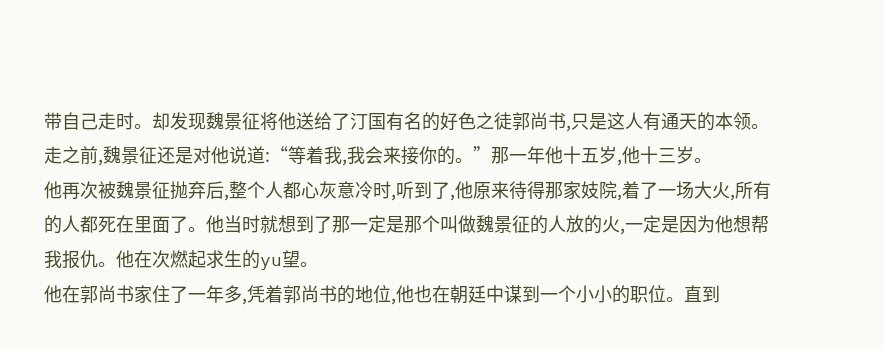带自己走时。却发现魏景征将他送给了汀国有名的好色之徒郭尚书,只是这人有通天的本领。走之前,魏景征还是对他说道:“等着我,我会来接你的。”那一年他十五岁,他十三岁。
他再次被魏景征抛弃后,整个人都心灰意冷时,听到了,他原来待得那家妓院,着了一场大火,所有的人都死在里面了。他当时就想到了那一定是那个叫做魏景征的人放的火,一定是因为他想帮我报仇。他在次燃起求生的yu望。
他在郭尚书家住了一年多,凭着郭尚书的地位,他也在朝廷中谋到一个小小的职位。直到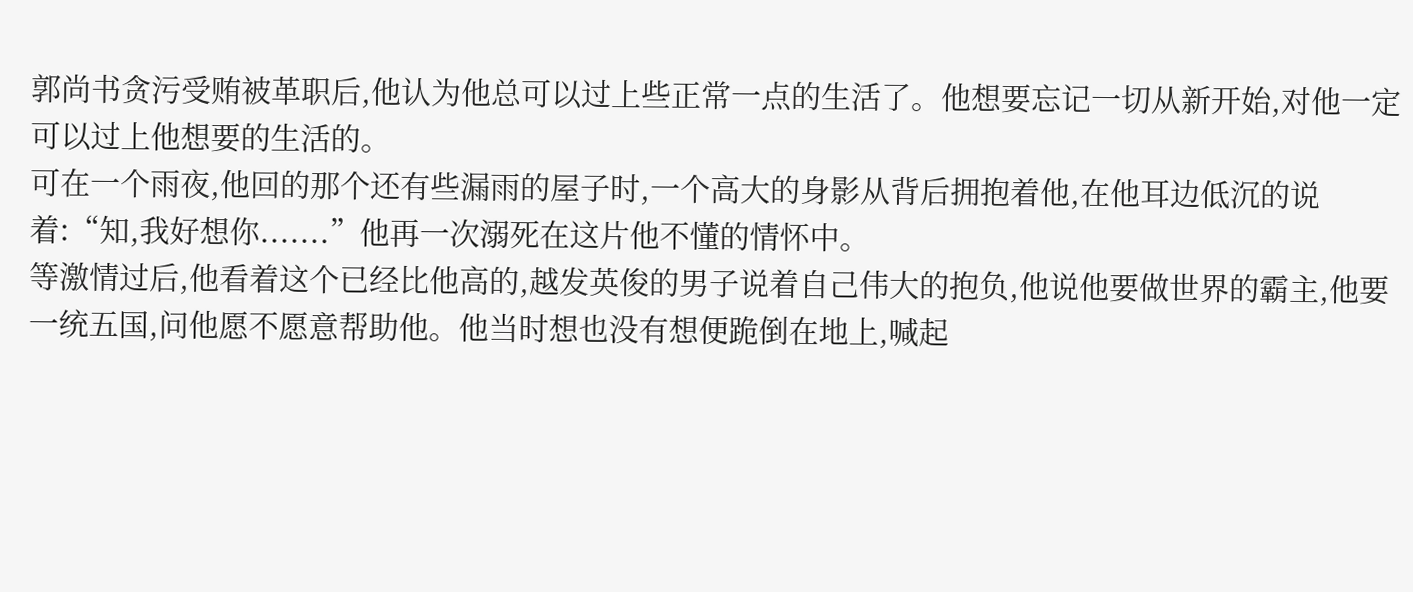郭尚书贪污受贿被革职后,他认为他总可以过上些正常一点的生活了。他想要忘记一切从新开始,对他一定可以过上他想要的生活的。
可在一个雨夜,他回的那个还有些漏雨的屋子时,一个高大的身影从背后拥抱着他,在他耳边低沉的说着:“知,我好想你.......”他再一次溺死在这片他不懂的情怀中。
等激情过后,他看着这个已经比他高的,越发英俊的男子说着自己伟大的抱负,他说他要做世界的霸主,他要一统五国,问他愿不愿意帮助他。他当时想也没有想便跪倒在地上,喊起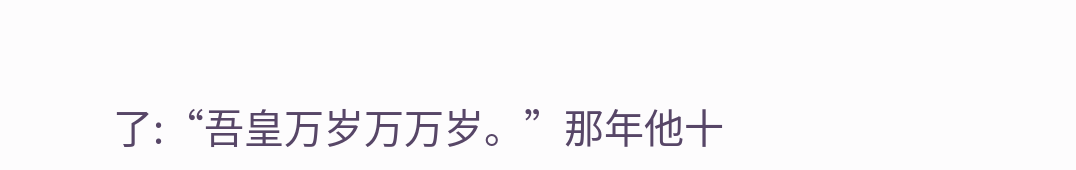了:“吾皇万岁万万岁。”那年他十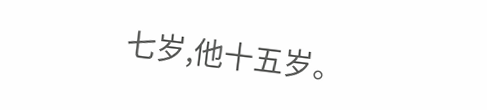七岁,他十五岁。